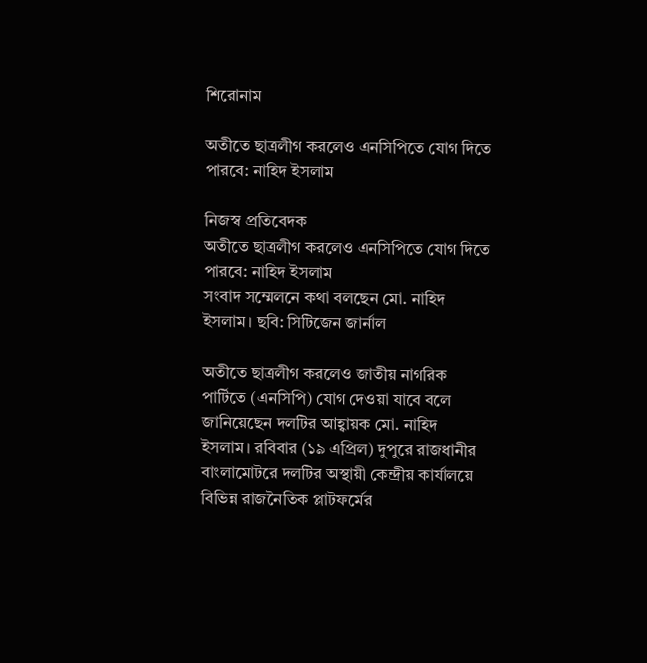শিরোনাম

অতীতে ছাত্রলীগ করলেও এনসিপিতে যোগ দিতে পারবে: নাহিদ ইসলাম

নিজস্ব প্রতিবেদক
অতীতে ছাত্রলীগ করলেও এনসিপিতে যোগ দিতে পারবে: নাহিদ ইসলাম
সংবাদ সম্মেলনে কথা বলছেন মো. নাহিদ ইসলাম। ছবি: সিটিজেন জার্নাল

অতীতে ছাত্রলীগ করলেও জাতীয় নাগরিক পার্টিতে (এনসিপি) যোগ দেওয়া যাবে বলে জানিয়েছেন দলটির আহ্বায়ক মো. নাহিদ ইসলাম। রবিবার (১৯ এপ্রিল) দুপুরে রাজধানীর বাংলামোটরে দলটির অস্থায়ী কেন্দ্রীয় কার্যালয়ে বিভিন্ন রাজনৈতিক প্লাটফর্মের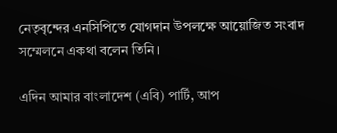নেতৃবৃন্দের এনসিপিতে যোগদান উপলক্ষে আয়োজিত সংবাদ সম্মেলনে একথা বলেন তিনি।

এদিন আমার বাংলাদেশ (এবি) পার্টি, আপ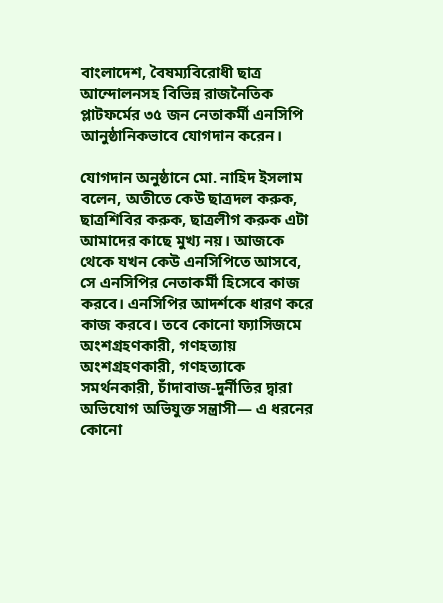বাংলাদেশ, বৈষম্যবিরোধী ছাত্র আন্দোলনসহ বিভিন্ন রাজনৈতিক প্লাটফর্মের ৩৫ জন নেতাকর্মী এনসিপি আনুষ্ঠানিকভাবে যোগদান করেন।

যোগদান অনুষ্ঠানে মো. নাহিদ ইসলাম বলেন, অতীতে কেউ ছাত্রদল করুক, ছাত্রশিবির করুক, ছাত্রলীগ করুক এটা আমাদের কাছে মুখ্য নয়। আজকে থেকে যখন কেউ এনসিপিতে আসবে, সে এনসিপির নেতাকর্মী হিসেবে কাজ করবে। এনসিপির আদর্শকে ধারণ করে কাজ করবে। তবে কোনো ফ্যাসিজমে অংশগ্রহণকারী, গণহত্যায় অংশগ্রহণকারী, গণহত্যাকে সমর্থনকারী, চাঁদাবাজ-দুর্নীতির দ্বারা অভিযোগ অভিযুক্ত সন্ত্রাসী— এ ধরনের কোনো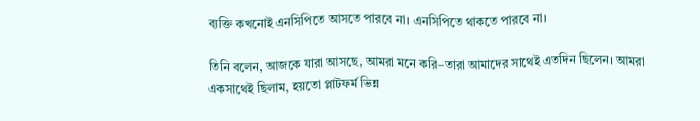ব্যক্তি কখনোই এনসিপিতে আসতে পারবে না। এনসিপিতে থাকতে পারবে না।

তিনি বলেন, আজকে যারা আসছে, আমরা মনে করি–তারা আমাদের সাথেই এতদিন ছিলেন। আমরা একসাথেই ছিলাম, হয়তো প্লাটফর্ম ভিন্ন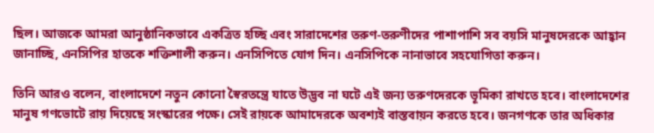ছিল। আজকে আমরা আনুষ্ঠানিকভাবে একত্রিত হচ্ছি এবং সারাদেশের তরুণ-তরুণীদের পাশাপাশি সব বয়সি মানুষদেরকে আহ্বান জানাচ্ছি, এনসিপির হাতকে শক্তিশালী করুন। এনসিপিতে যোগ দিন। এনসিপিকে নানাভাবে সহযোগিতা করুন।

তিনি আরও বলেন, বাংলাদেশে নতুন কোনো স্বৈরতন্ত্রে যাতে উদ্ভব না ঘটে এই জন্য তরুণদেরকে ভূমিকা রাখতে হবে। বাংলাদেশের মানুষ গণভোটে রায় দিয়েছে সংস্কারের পক্ষে। সেই রায়কে আমাদেরকে অবশ্যই বাস্তবায়ন করতে হবে। জনগণকে তার অধিকার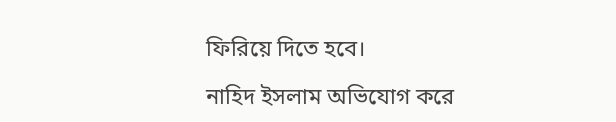ফিরিয়ে দিতে হবে।

নাহিদ ইসলাম অভিযোগ করে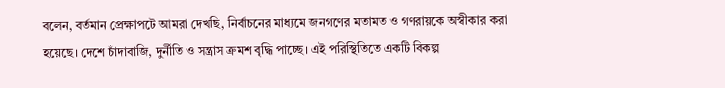বলেন, বর্তমান প্রেক্ষাপটে আমরা দেখছি, নির্বাচনের মাধ্যমে জনগণের মতামত ও গণরায়কে অস্বীকার করা হয়েছে। দেশে চাঁদাবাজি, দুর্নীতি ও সন্ত্রাস ক্রমশ বৃদ্ধি পাচ্ছে। এই পরিস্থিতিতে একটি বিকল্প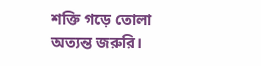শক্তি গড়ে তোলা অত্যন্ত জরুরি।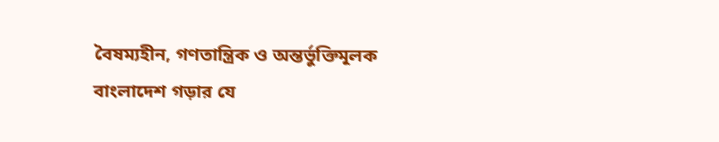বৈষম্যহীন, গণতান্ত্রিক ও অন্তর্ভুক্তিমূলক বাংলাদেশ গড়ার যে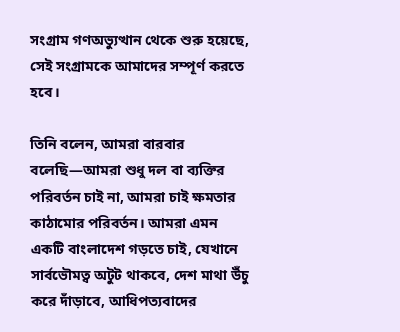সংগ্রাম গণঅভ্যুত্থান থেকে শুরু হয়েছে, সেই সংগ্রামকে আমাদের সম্পূর্ণ করতে হবে।

তিনি বলেন, আমরা বারবার বলেছি—আমরা শুধু দল বা ব্যক্তির পরিবর্তন চাই না, আমরা চাই ক্ষমতার কাঠামোর পরিবর্তন। আমরা এমন একটি বাংলাদেশ গড়তে চাই, যেখানে সার্বভৌমত্ব অটুট থাকবে, দেশ মাথা উঁচু করে দাঁড়াবে, আধিপত্যবাদের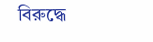বিরুদ্ধে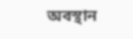অবস্থান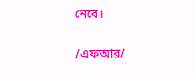নেবে।

/এফআর/